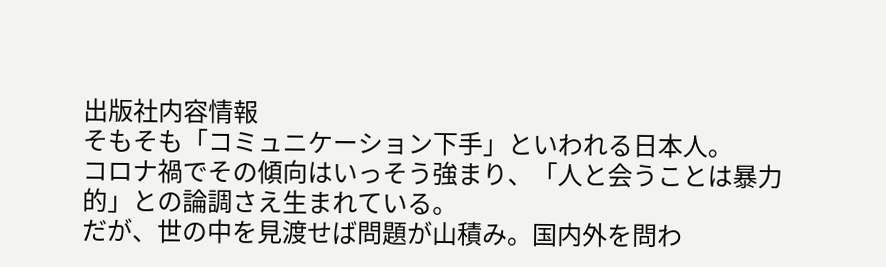出版社内容情報
そもそも「コミュニケーション下手」といわれる日本人。
コロナ禍でその傾向はいっそう強まり、「人と会うことは暴力的」との論調さえ生まれている。
だが、世の中を見渡せば問題が山積み。国内外を問わ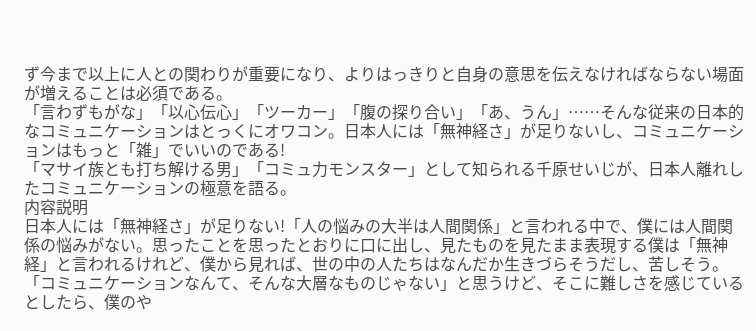ず今まで以上に人との関わりが重要になり、よりはっきりと自身の意思を伝えなければならない場面が増えることは必須である。
「言わずもがな」「以心伝心」「ツーカー」「腹の探り合い」「あ、うん」……そんな従来の日本的なコミュニケーションはとっくにオワコン。日本人には「無神経さ」が足りないし、コミュニケーションはもっと「雑」でいいのである!
「マサイ族とも打ち解ける男」「コミュ力モンスター」として知られる千原せいじが、日本人離れしたコミュニケーションの極意を語る。
内容説明
日本人には「無神経さ」が足りない!「人の悩みの大半は人間関係」と言われる中で、僕には人間関係の悩みがない。思ったことを思ったとおりに口に出し、見たものを見たまま表現する僕は「無神経」と言われるけれど、僕から見れば、世の中の人たちはなんだか生きづらそうだし、苦しそう。「コミュニケーションなんて、そんな大層なものじゃない」と思うけど、そこに難しさを感じているとしたら、僕のや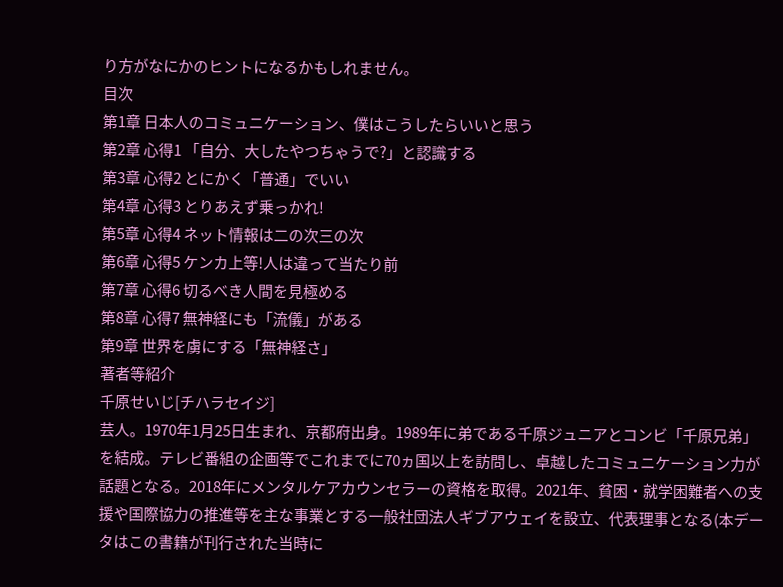り方がなにかのヒントになるかもしれません。
目次
第1章 日本人のコミュニケーション、僕はこうしたらいいと思う
第2章 心得1 「自分、大したやつちゃうで?」と認識する
第3章 心得2 とにかく「普通」でいい
第4章 心得3 とりあえず乗っかれ!
第5章 心得4 ネット情報は二の次三の次
第6章 心得5 ケンカ上等!人は違って当たり前
第7章 心得6 切るべき人間を見極める
第8章 心得7 無神経にも「流儀」がある
第9章 世界を虜にする「無神経さ」
著者等紹介
千原せいじ[チハラセイジ]
芸人。1970年1月25日生まれ、京都府出身。1989年に弟である千原ジュニアとコンビ「千原兄弟」を結成。テレビ番組の企画等でこれまでに70ヵ国以上を訪問し、卓越したコミュニケーション力が話題となる。2018年にメンタルケアカウンセラーの資格を取得。2021年、貧困・就学困難者への支援や国際協力の推進等を主な事業とする一般社団法人ギブアウェイを設立、代表理事となる(本データはこの書籍が刊行された当時に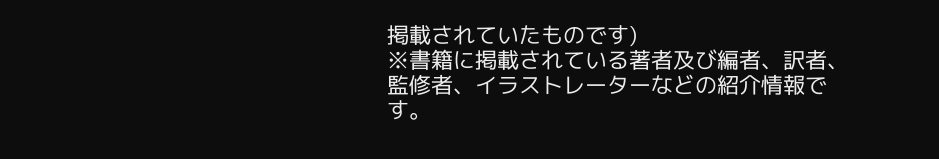掲載されていたものです)
※書籍に掲載されている著者及び編者、訳者、監修者、イラストレーターなどの紹介情報です。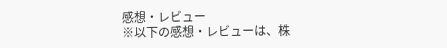感想・レビュー
※以下の感想・レビューは、株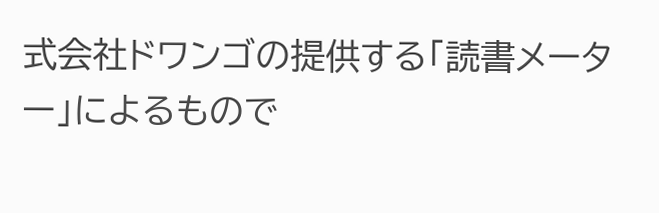式会社ドワンゴの提供する「読書メーター」によるもので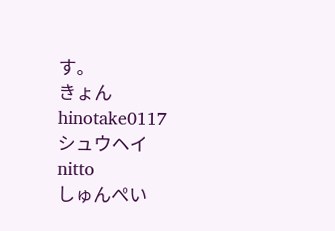す。
きょん
hinotake0117
シュウヘイ
nitto
しゅんぺい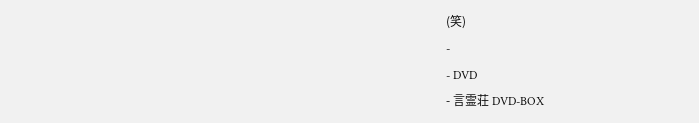(笑)
-
- DVD
- 言霊荘 DVD-BOX